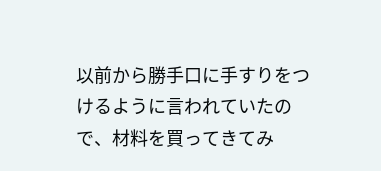以前から勝手口に手すりをつけるように言われていたので、材料を買ってきてみ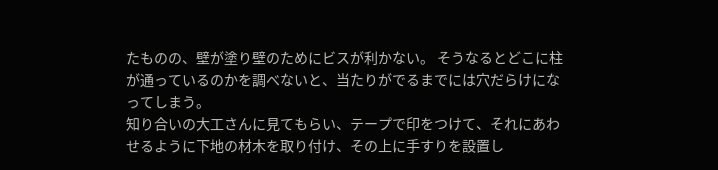たものの、壁が塗り壁のためにビスが利かない。 そうなるとどこに柱が通っているのかを調べないと、当たりがでるまでには穴だらけになってしまう。
知り合いの大工さんに見てもらい、テープで印をつけて、それにあわせるように下地の材木を取り付け、その上に手すりを設置し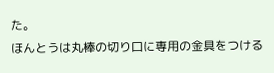た。
ほんとうは丸棒の切り口に専用の金具をつける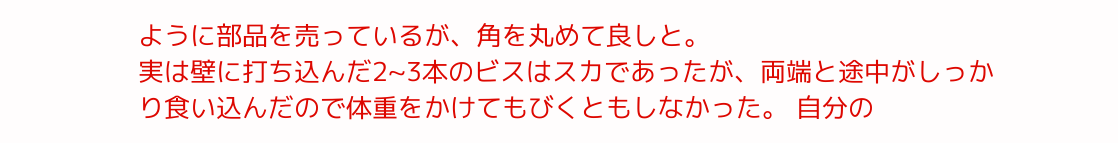ように部品を売っているが、角を丸めて良しと。
実は壁に打ち込んだ2~3本のビスはスカであったが、両端と途中がしっかり食い込んだので体重をかけてもびくともしなかった。 自分の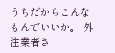うちだからこんなもんでいいか。 外注業者さ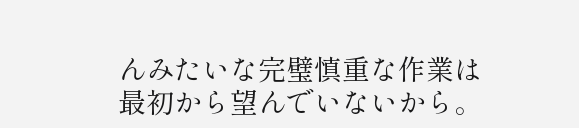んみたいな完璧慎重な作業は最初から望んでいないから。